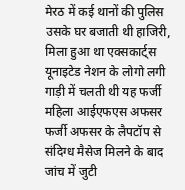मेरठ में कई थानों की पुलिस उसके घर बजाती थी हाजिरी, मिला हुआ था एक्सकार्ट्स यूनाइटेड नेशन के लोगो लगी गाड़ी में चलती थी यह फर्जी महिला आईएफएस अफसर फर्जी अफसर के लैपटॉप से संदिग्ध मैसेज मिलने के बाद जांच में जुटी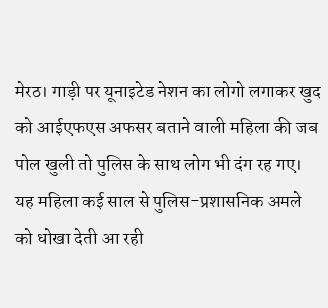मेरठ। गाड़ी पर यूनाइटेड नेशन का लोगो लगाकर खुद को आईएफएस अफसर बताने वाली महिला की जब पोल खुली तो पुलिस के साथ लोग भी दंग रह गए। यह महिला कई साल से पुलिस-प्रशासनिक अमले को धोखा देती आ रही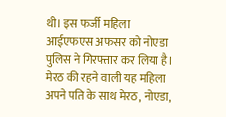थी। इस फर्जी महिला आईएफएस अफसर को नोएडा पुलिस ने गिरफ्तार कर लिया है। मेरठ की रहने वाली यह महिला अपने पति के साथ मेरठ, नोएडा,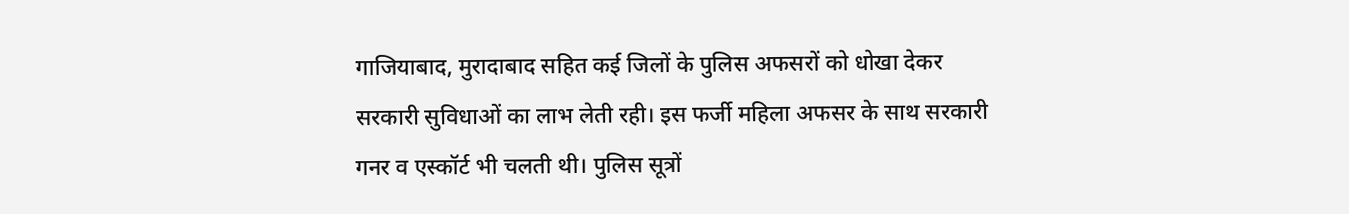गाजियाबाद, मुरादाबाद सहित कई जिलों के पुलिस अफसरों को धोखा देकर सरकारी सुविधाओं का लाभ लेती रही। इस फर्जी महिला अफसर के साथ सरकारी गनर व एस्कॉर्ट भी चलती थी। पुलिस सूत्रों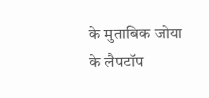के मुताबिक जोया के लैपटॉप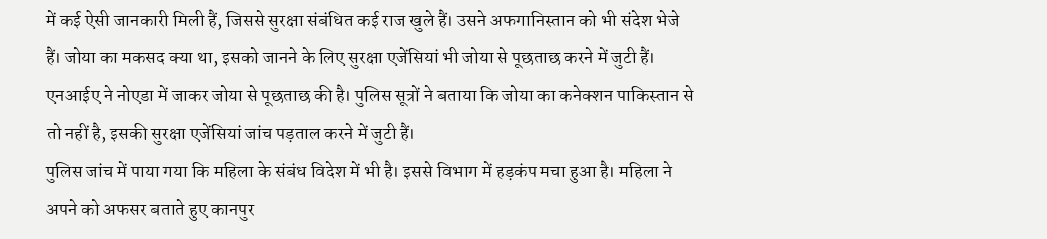में कई ऐसी जानकारी मिली हैं, जिससे सुरक्षा संबंधित कई राज खुले हैं। उसने अफगानिस्तान को भी संदेश भेजे हैं। जोया का मकसद क्या था, इसको जानने के लिए सुरक्षा एजेंसियां भी जोया से पूछताछ करने में जुटी हैं। एनआईए ने नोएडा में जाकर जोया से पूछताछ की है। पुलिस सूत्रों ने बताया कि जोया का कनेक्शन पाकिस्तान से तो नहीं है, इसकी सुरक्षा एजेंसियां जांच पड़ताल करने में जुटी हैं।
पुलिस जांच में पाया गया कि महिला के संबंध विदेश में भी है। इससे विभाग में हड़कंप मचा हुआ है। महिला ने अपने को अफसर बताते हुए कानपुर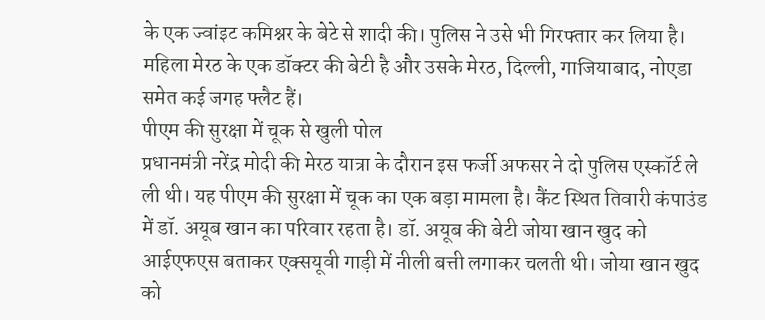के एक ज्वांइट कमिश्नर के बेटे से शादी की। पुलिस ने उसे भी गिरफ्तार कर लिया है। महिला मेरठ के एक डॉक्टर की बेटी है और उसके मेरठ, दिल्ली, गाजियाबाद, नोएडा समेत कई जगह फ्लैट हैं।
पीएम की सुरक्षा में चूक से खुली पोल
प्रधानमंत्री नरेंद्र मोदी की मेरठ यात्रा के दौरान इस फर्जी अफसर ने दो पुलिस एस्कॉर्ट ले ली थी। यह पीएम की सुरक्षा में चूक का एक बड़ा मामला है। कैंट स्थित तिवारी कंपाउंड में डॉ. अयूब खान का परिवार रहता है। डॉ. अयूब की बेटी जोया खान खुद को आईएफएस बताकर एक्सयूवी गाड़ी में नीली बत्ती लगाकर चलती थी। जोया खान खुद को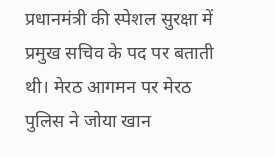प्रधानमंत्री की स्पेशल सुरक्षा में प्रमुख सचिव के पद पर बताती थी। मेरठ आगमन पर मेरठ पुलिस ने जोया खान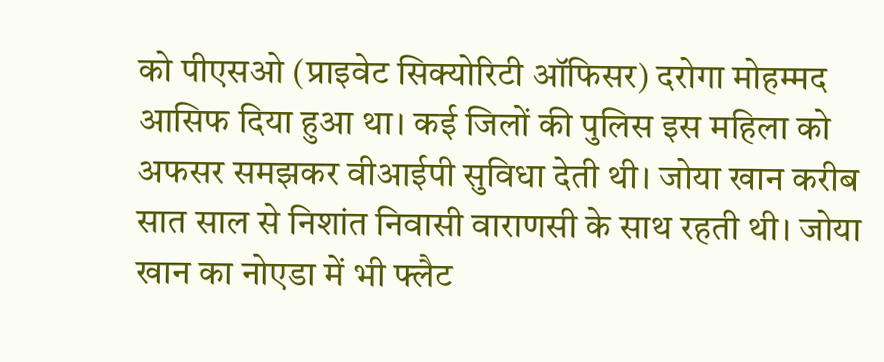को पीएसओ (प्राइवेट सिक्योरिटी ऑफिसर) दरोगा मोहम्मद आसिफ दिया हुआ था। कई जिलों की पुलिस इस महिला को अफसर समझकर वीआईपी सुविधा देती थी। जोया खान करीब सात साल से निशांत निवासी वाराणसी के साथ रहती थी। जोया खान का नोएडा में भी फ्लैट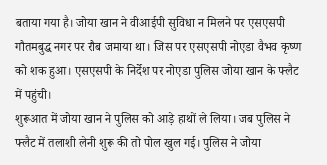बताया गया है। जोया खान ने वीआईपी सुविधा न मिलने पर एसएसपी गौतमबुद्ध नगर पर रौब जमाया था। जिस पर एसएसपी नोएडा वैभव कृष्ण को शक हुआ। एसएसपी के निर्देश पर नोएडा पुलिस जोया खान के फ्लैट में पहुंची।
शुरूआत में जोया खान ने पुलिस को आड़े हाथों ले लिया। जब पुलिस ने फ्लैट में तलाशी लेनी शुरू की तो पोल खुल गई। पुलिस ने जोया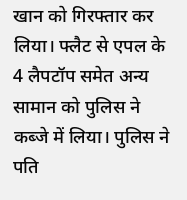खान को गिरफ्तार कर लिया। फ्लैट से एपल के 4 लैपटॉप समेत अन्य सामान को पुलिस ने कब्जे में लिया। पुलिस ने पति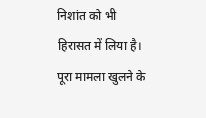निशांत को भी हिरासत में लिया है। पूरा मामला खुलने के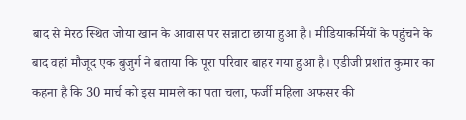बाद से मेरठ स्थित जोया खान के आवास पर सन्नाटा छाया हुआ है। मीडियाकर्मियों के पहुंचने के बाद वहां मौजूद एक बुजुर्ग ने बताया कि पूरा परिवार बाहर गया हुआ है। एडीजी प्रशांत कुमार का कहना है कि 30 मार्च को इस मामले का पता चला, फर्जी महिला अफसर की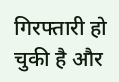गिरफ्तारी हो चुकी है और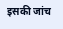इसकी जांच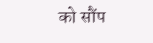को सौंप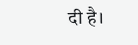दी है।